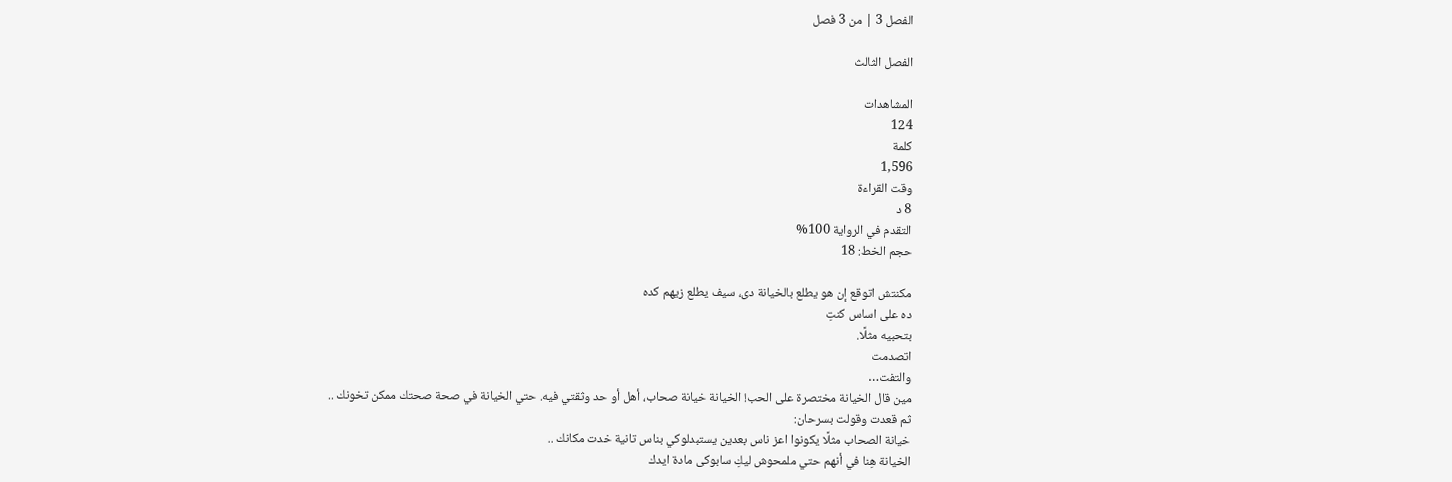الفصل 3 | من 3 فصل

الفصل الثالث

المشاهدات
124
كلمة
1,596
وقت القراءة
8 د
التقدم في الرواية 100%
حجم الخط: 18

مكنتش اتوقع إن هو يطلع بالخيانة دى، سيف يطلع زيهم كده
ده على اساس كنتِ
بتحبيه مثلًا.
اتصدمت
والتفت…
مين قال الخيانة مختصرة على الحب! الخيانة خيانة صحاب، أهل أو حد وثقتي فيه. حتي الخيانة في صحة صحتك ممكن تخونك ..
ثم قعدت وقولت بسرحان:
خيانة الصحاب مثلًا يكونوا اعز ناس بعدين يستبدلوكي بناس تانية خدت مكانك ..
الخيانة هِنا في أنهم حتي ملمحوش ليكِ سابوكى مادة ايدك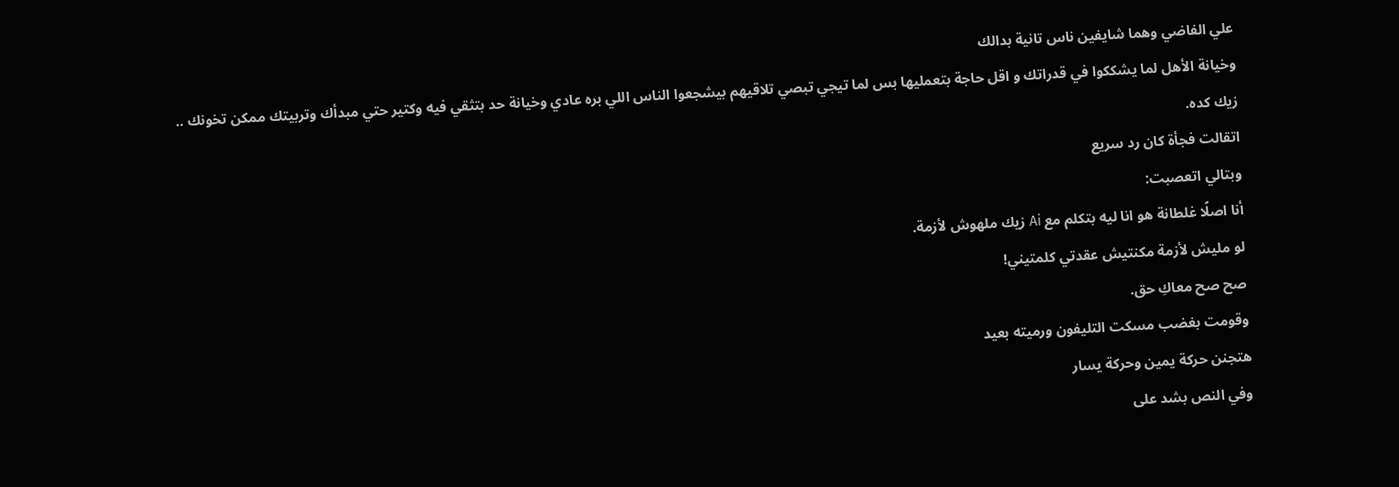علي الفاضي وهما شايفين ناس تانية بدالك
وخيانة الأهل لما يشككوا في قدراتك و اقل حاجة بتعمليها بس لما تيجي تبصي تلاقيهم بيشجعوا الناس اللي بره عادي وخيانة حد بتثقي فيه وكتير حتي مبدأك وتربيتك ممكن تخونك ..
زيك كده.
اتقالت فجأة كان رد سريع
وبتالي اتعصبت:
أنا اصلًا غلطانة هو انا ليه بتكلم مع Ai زيك ملهوش لأزمة.
لو مليش لأزمة مكنتيش عقدتي كلمتيني!
صح صح معاكِ حق.
وقومت بغضب مسكت التليفون ورميته بعيد
هتجنن حركة يمين وحركة يسار
وفي النص بشد على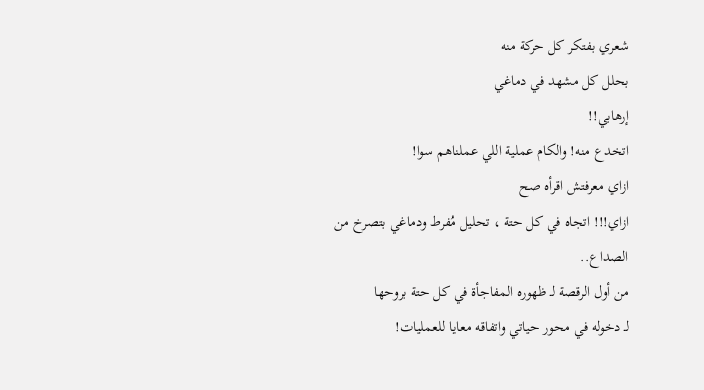شعري بفتكر كل حركة منه
بحلل كل مشهد في دماغي
إرهابي!!
اتخدع منه! والكام عملية اللي عملناهم سوا!
ازاي معرفتش اقرأه صح
ازاي!!! اتجاه في كل حتة ، تحليل مُفرط ودماغي بتصرخ من الصداع..
من أول الرقصة لـ ظهوره المفاجأة في كل حتة بروحها
لـ دخوله في محور حياتي واتفاقه معايا للعمليات!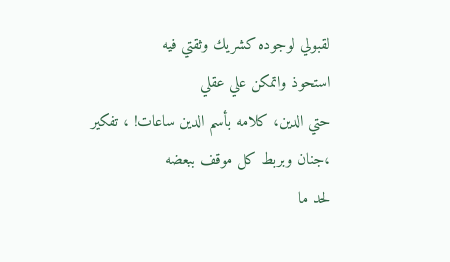لقبولي لوجوده كشريك وثقتي فيه
استحوذ واتمكن علي عقلي
حتي الدين، كلامه بأسم الدين ساعات! ، تفكير ،جنان وبربط كل موقف ببعضه
لحد ما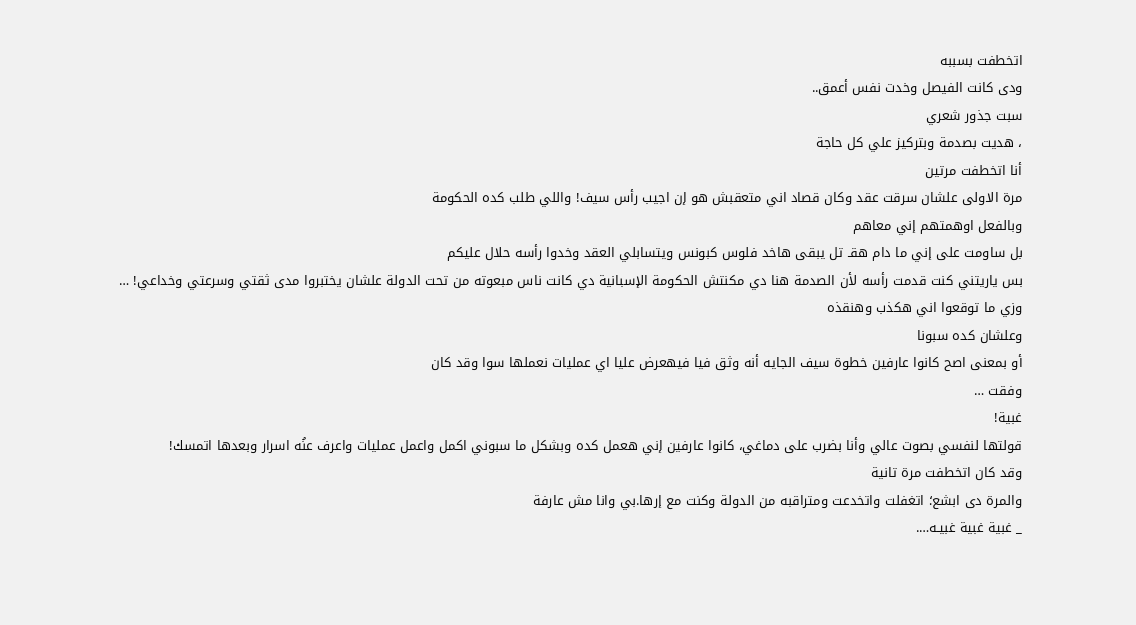اتخطفت بسببه
ودى كانت الفيصل وخدت نفس أعمق..
سبت جذور شعري
، هديت بصدمة وبتركيز علي كل حاجة
أنا اتخطفت مرتين
مرة الاولى علشان سرقت عقد وكان قصاد اني متعقبش هو إن اجيب رأس سيف! واللي طلب كده الحكومة
وبالفعل اوهمتهم إني معاهم
بل ساومت على إني ما دام هقـ تل يبقى هاخد فلوس كبونس ويتسابلي العقد وخدوا رأسه حلال عليكم
بس ياريتني كنت قدمت رأسه لأن الصدمة هنا دي مكنتش الحكومة الإسبانية دي كانت ناس مبعوته من تحت الدولة علشان يختبروا مدى ثقتي وسرعتي وخداعي! …
وزي ما توقعوا اني هكذب وهنقذه
وعلشان كده سبونا
أو بمعنى اصح كانوا عارفين خطوة سيف الجايه أنه وثق فيا فيهعرض عليا اي عمليات نعملها سوا وقد كان
وفقت …
غبية!
قولتها لنفسي بصوت عالي وأنا بضرب على دماغي، كانوا عارفين إني هعمل كده وبشكل ما سبوني اكمل واعمل عمليات واعرف عنُه اسرار وبعدها اتمسك!
وقد كان اتخطفت مرة تانية
والمرة دى ابشع؛ اتغفلت واتخدعت ومتراقبه من الدولة وكنت مع إرها.بي وانا مش عارفة
_ غبية غبية غبيـه….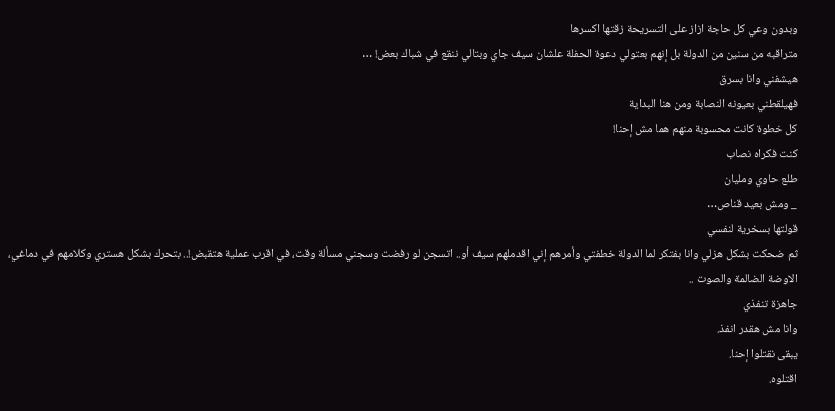وبدون وعي كل حاجة ازاز على التسريحة زقتها اكسرها
متراقبه من سنين من الدولة بل إنهم بعتولي دعوة الحفلة علشان سيف جاي وبتالي ننقع في شباك بعض! …
هيشفني وانا بسرق
فهيلقطني بعيونه النصابة ومن هنا البداية
كل خطوة كانت محسوبة منهم هما مش إحنا!
كنت فكراه نصاب
طلع حاوي ومليان
_ ومش بعيد قناص…
قولتها بسخرية لنفسي
ثم ضحكت بشكل هزلي وانا بفتكر لما الدولة خطفتي وأمرهم إني اقدملهم سيف أو.. اتسجن لو رفضت وسجني مسألة وقت، في اقرب عملية هتقبض!.. بتحرك بشكل هستري وكلامهم في دماغي، الاوضة الضالمة والصوت ..
جاهزة تنفذي
وانا مش هقدر انفذ.
يبقى نقتلوا إحنا.
اقتلوه.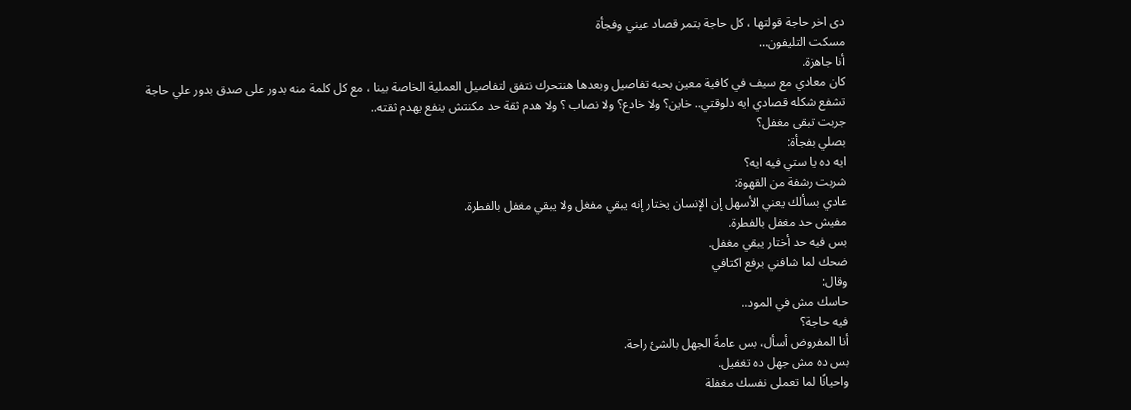دى اخر حاجة قولتها ، كل حاجة بتمر قصاد عيني وفجأة
مسكت التليفون…
أنا جاهزة.
كان معادي مع سيف في كافية معين بحبه تفاصيل وبعدها هنتحرك نتفق لتفاصيل العملية الخاصة بينا ، مع كل كلمة منه بدور على صدق بدور علي حاجة تشفع شكله قصادي ايه دلوقتي.. خاين؟ ولا خادع؟ ولا نصاب ؟ ولا هدم ثقة حد مكنتش ينفع يهدم ثقته..
جربت تبقى مغفل؟
بصلي بفجأة:
ايه ده يا ستي فيه ايه؟
شربت رشفة من القهوة:
عادي بسألك يعني الأسهل إن الإنسان يختار إنه يبقي مفغل ولا يبقي مغفل بالفطرة.
مفيش حد مغفل بالفطرة.
بس فيه حد أختار يبقي مغفل.
ضحك لما شافني برفع اكتافي
وقال:
حاسك مش في المود..
فيه حاجة؟
أنا المفروض أسأل، بس عامةً الجهل بالشئ راحة.
بس ده مش جهل ده تغفيل.
واحيانًا لما تعملى نفسك مغفلة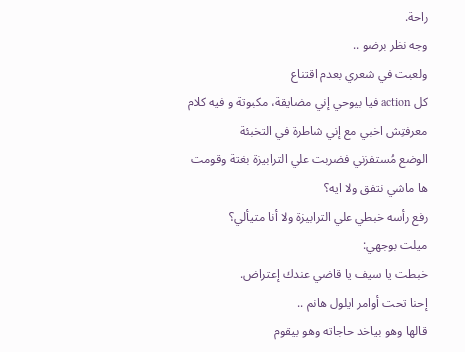راحة.
وجه نظر برضو ..
ولعبت في شعري بعدم اقتناع
كل action فيا بيوحي إني مضايقة، مكبوتة و فيه كلام
معرفتِش اخبي مع إني شاطرة في التخبئة
الوضع مُستفزني فضربت علي الترابيزة بغتة وقومت
ها ماشي نتفق ولا ايه؟
رفع رأسه خبطي علي الترابيزة ولا أنا متيألي؟
ميلت بوجهي:
خبطت يا سيف يا قاضي عندك إعتراض.
إحنا تحت أوامر ايلول هانم ..
قالها وهو بياخد حاجاته وهو بيقوم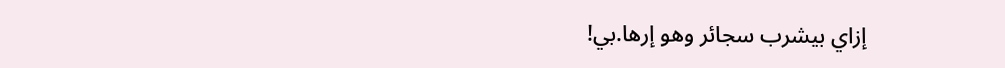إزاي بيشرب سجائر وهو إرها.بي!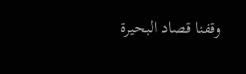وقفنا قصاد البحيرة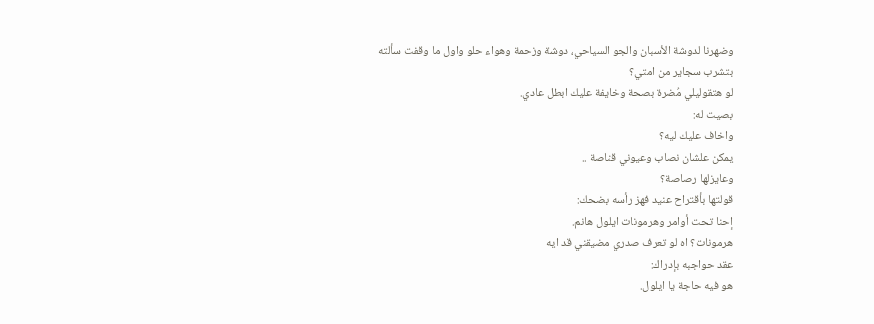وضهرنا لدوشة الأسبان والجو السياحي، دوشة وزحمة وهواء حلو واول ما وقفت سألته
بتشرب سجاير من امتي؟
لو هتقوليلي مُضرة بصحة وخايفة عليك ابطل عادي.
بصيت له:
واخاف عليك ليه؟
يمكن علشان نصاب وعيوني قناصة ..
وعايزلها رصاصة؟
قولتها بأقتراح عنيد فهز رأسه بضحك:
إحنا تحت أوامر وهرمونات ايلول هانم.
هرمونات؟ اه لو تعرف صدري مضيقني قد ايه
عقد حواجبه بإدراك:
هو فيه حاجة يا ايلول.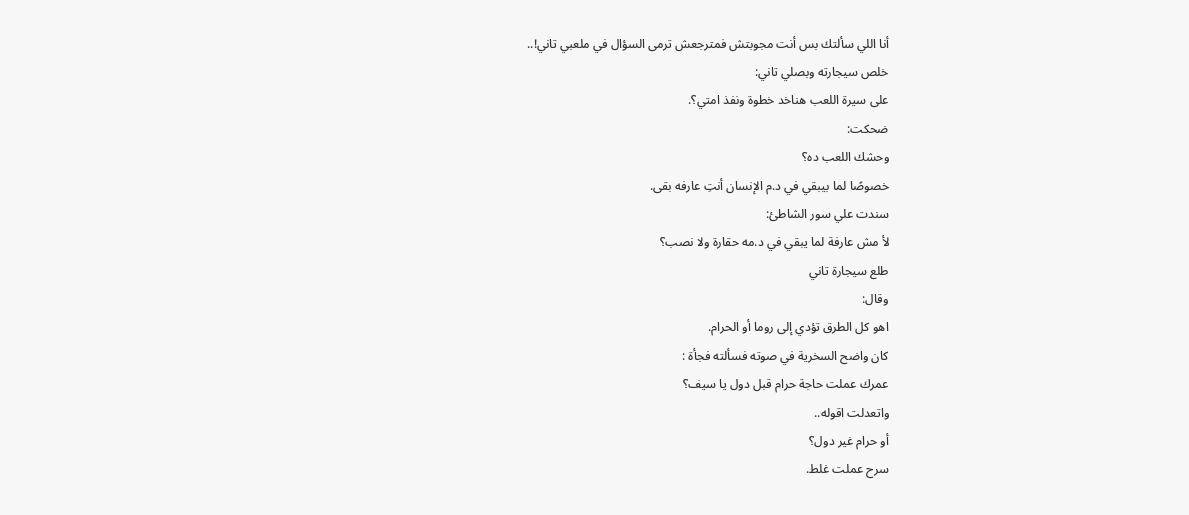أنا اللي سألتك بس أنت مجوبتش فمترجعش ترمى السؤال في ملعبي تاني!..
خلص سيجارته وبصلي تاني:
على سيرة اللعب هناخد خطوة ونفذ امتي؟.
ضحكت:
وحشك اللعب ده؟
خصوصًا لما بيبقي في د.م الإنسان أنتِ عارفه بقى.
سندت علي سور الشاطئ:
لأ مش عارفة لما يبقي في د.مه حقارة ولا نصب؟
طلع سيجارة تاني
وقال:
اهو كل الطرق تؤدي إلى روما أو الحرام.
كان واضح السخرية في صوته فسألته فجأة :
عمرك عملت حاجة حرام قبل دول يا سيف؟
واتعدلت اقوله..
أو حرام غير دول؟
سرح عملت غلط.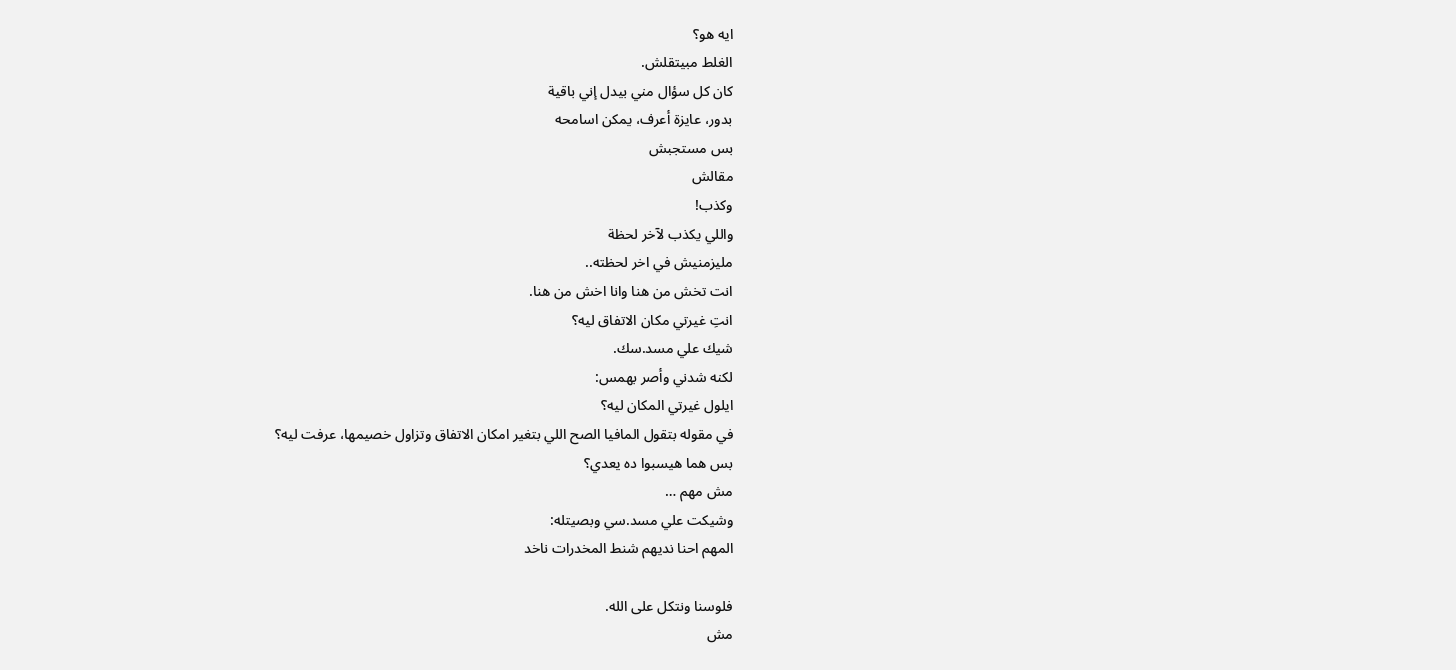ايه هو؟
الغلط مبيتقلش.
كان كل سؤال مني بيدل إني باقية
بدور، عايزة أعرف، يمكن اسامحه
بس مستجبش
مقالش
وكذب!
واللي يكذب لآخر لحظة
مليزمنيش في اخر لحظته..
انت تخش من هنا وانا اخش من هنا.
انتِ غيرتي مكان الاتفاق ليه؟
شيك علي مسد.سك.
لكنه شدني وأصر بهمس:
ايلول غيرتي المكان ليه؟
في مقوله بتقول المافيا الصح اللي بتغير امكان الاتفاق وتزاول خصيمها، عرفت ليه؟
بس هما هيسبوا ده يعدي؟
مش مهم …
وشيكت علي مسد.سي وبصيتله:
المهم احنا نديهم شنط المخدرات ناخد

فلوسنا ونتكل على الله.
مش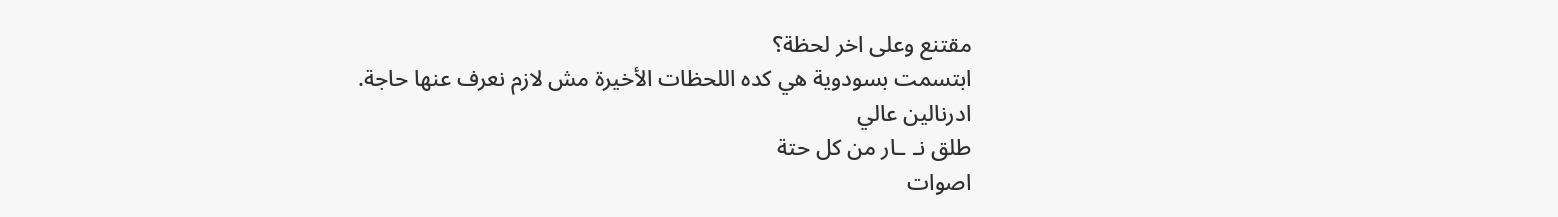مقتنع وعلى اخر لحظة؟
ابتسمت بسودوية هي كده اللحظات الأخيرة مش لازم نعرف عنها حاجة.
ادرنالين عالي
طلق نـ ـار من كل حتة
اصوات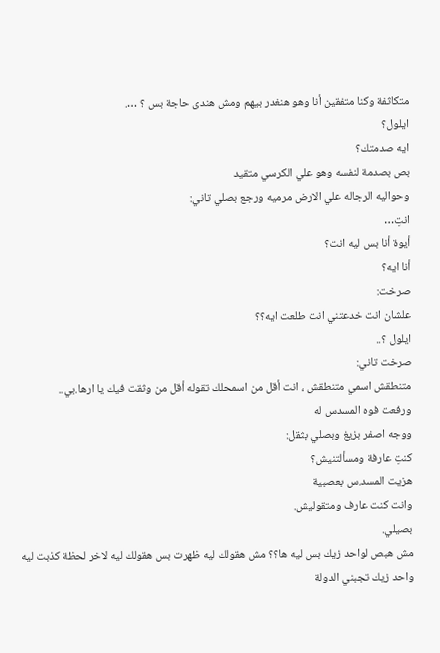متكاثفة وكنا متفقين أنا وهو هنغدر بيهم ومش هندى حاجة بس ؟ ….
ايلول؟
ايه صدمتك؟
بص بصدمة لنفسه وهو علي الكرسي متقيد
وحواليه الرجاله علي الارض مرميه ورجع بصلي تاني:
انتِ…
أيوة أنا بس ليه انت؟
أنا ايه؟
صرخت:
علشان انت خدعتني انت طلعت ايه؟؟
ايلول ؟..
صرخت تاني:
متنطقش اسمي متنطقش ، انت أقل من اسمحلك تقوله أقل من وثقت فيك يا ارها.بي..
ورفعت فوه المسدس له
ووجه اصفر بزيغ وبصلي بثقل:
كنتِ عارفة ومسألتنيش؟
هزيت المسد.س بعصبية
وانت كنت عارف ومتقوليش.
بصيلي.
مش هبص لواحد زيك بس ليه ها؟؟ مش هقولك ليه ظهرت بس هقولك ليه لاخر لحظة كذبت ليه واحد زيك تجبني الدولة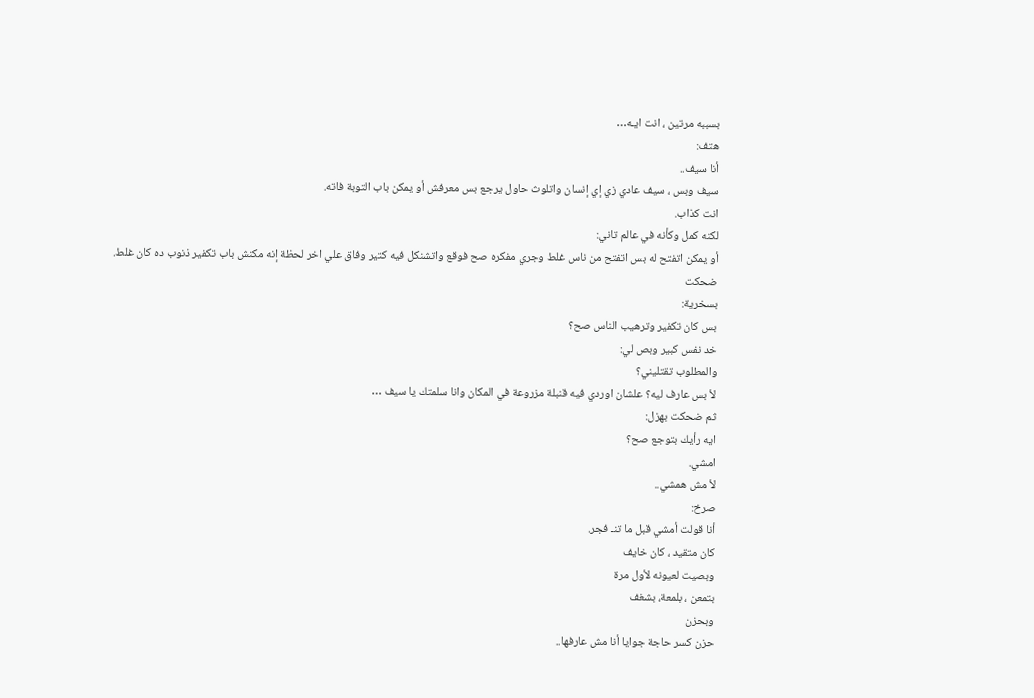بسببه مرتين ، انت ايـه…
هتف:
أنا سيف..
سيف وبس ، سيف عادي زي إي إنسان واتلوث حاول يرجع بس معرفش أو يمكن باب التوبة فاته.
انت كذاب.
لكنه كمل وكأنه في عالم تاني:
أو يمكن اتفتح له بس اتفتح من ناس غلط وجري مفكره صح فوقع واتشنكل فيه كتير وفاق علي اخر لحظة إنه مكنش باب تكفير ذنوب ده كان غلط.
ضحكت
بسخرية:
بس كان تكفير وترهيب الناس صح؟
خد نفس كبير وبص لي:
والمطلوب تقتليني؟
لأ بس عارف ليه؟ علشان اوردي فيه قنبلة مزروعة في المكان وانا سلمتك يا سيف …
ثم ضحكت بهزل:
ايه رأيك بتوجع صح؟
امشي.
لأ مش همشي..
صرخ:
أنا قولت أمشي قبل ما تنـ فجر.
كان متقيد ، كان خايف
وبصيت لعيونه لأول مرة
بتمعن ، بلمعة، بشغف
وبحزن
حزن كسر حاجة جوايا أنا مش عارفها..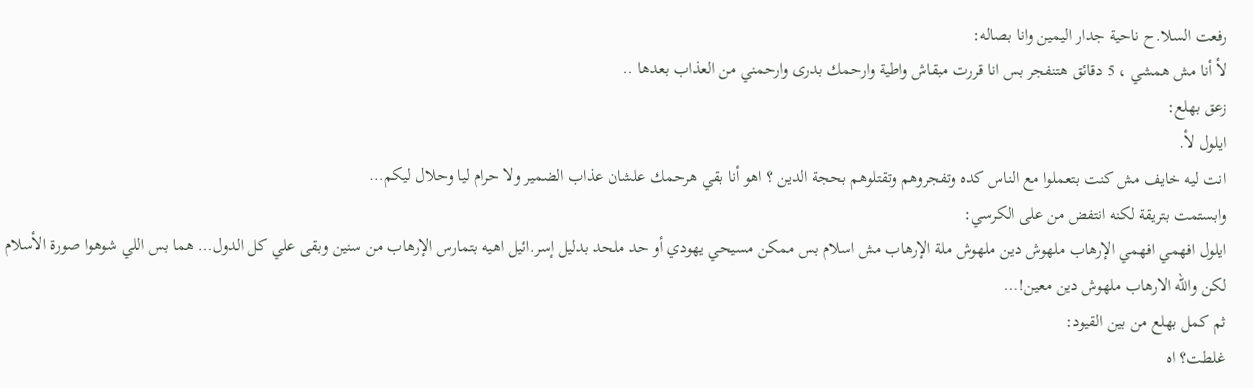رفعت السلا.ح ناحية جدار اليمين وانا بصاله:
لأ أنا مش همشي ، 5 دقائق هتنفجر بس انا قررت مبقاش واطية وارحمك بدرى وارحمني من العذاب بعدها ..
زعق بهلع:
ايلول لأ.
انت ليه خايف مش كنت بتعملوا مع الناس كده وتفجروهم وتقتلوهم بحجة الدين ؟ اهو أنا بقي هرحمك علشان عذاب الضمير ولا حرام ليا وحلال ليكم…
وابستمت بتريقة لكنه انتفض من على الكرسي:
ايلول افهمي افهمي الإرهاب ملهوش دين ملهوش ملة الإرهاب مش اسلام بس ممكن مسيحي يهودي أو حد ملحد بدليل إسر.ائيل اهيه بتمارس الإرهاب من سنين وبقى علي كل الدول… هما بس اللي شوهوا صورة الأسلام لكن والله الارهاب ملهوش دين معين!…
ثم كمل بهلع من بين القيود:
غلطت؟ اه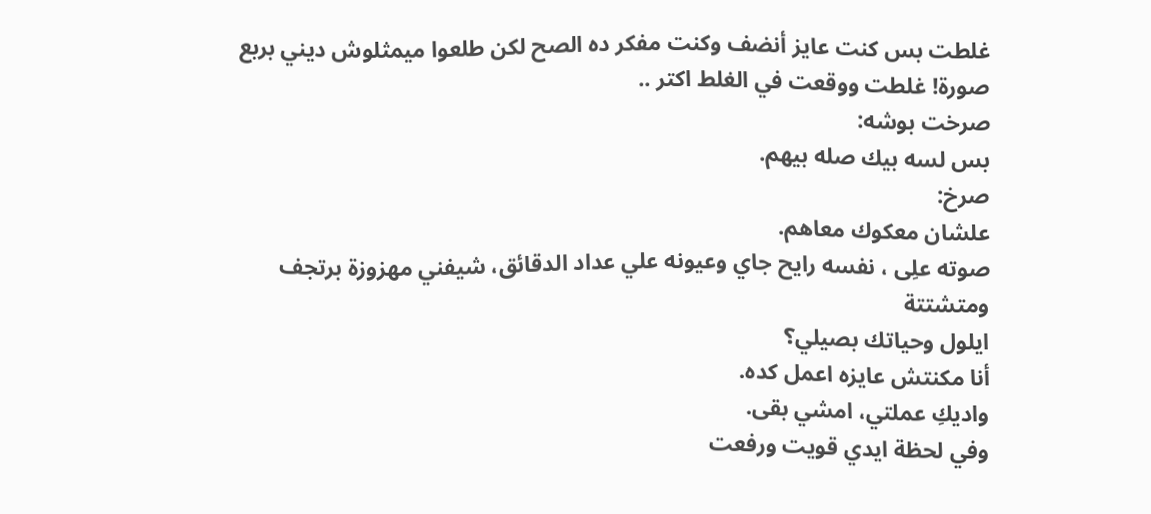غلطت بس كنت عايز أنضف وكنت مفكر ده الصح لكن طلعوا ميمثلوش ديني بربع صورة! غلطت ووقعت في الغلط اكتر ..
صرخت بوشه:
بس لسه بيك صله بيهم.
صرخ:
علشان معكوك معاهم.
صوته علِى ، نفسه رايح جاي وعيونه علي عداد الدقائق، شيفني مهزوزة برتجف ومتشتتة
ايلول وحياتك بصيلي؟
أنا مكنتش عايزه اعمل كده.
واديكِ عملتي، امشي بقى.
وفي لحظة ايدي قويت ورفعت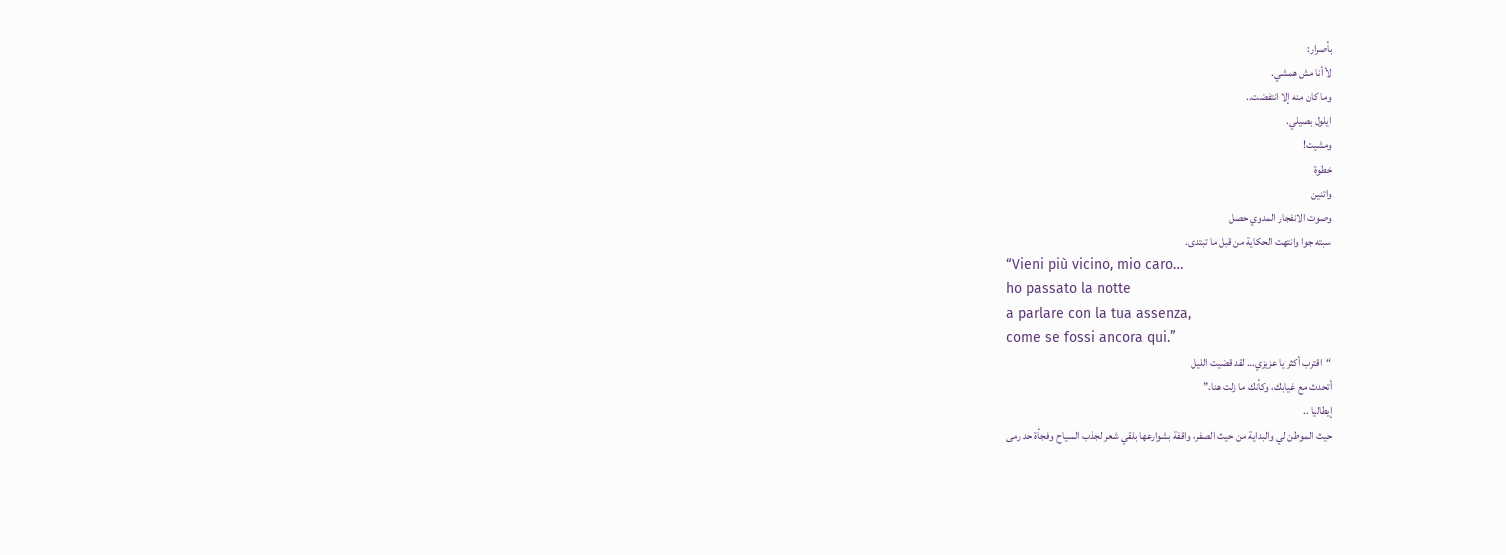بأصرار:
لأ أنا مش همشي.
وما كان منه إلا انتفضت..
ايلول بصيلي.
ومشيت!
خطوة
واتنين
وصوت الانفجار المدوي حصل
سبته جوا وانتهت الحكاية من قبل ما تبتدى.
“Vieni più vicino, mio caro…
ho passato la notte
a parlare con la tua assenza,
come se fossi ancora qui.”
“اقترب أكثر يا عزيزي… لقد قضيت الليل
أتحدث مع غيابك، وكأنك ما زلت هنا.”
إيطاليا ..
حيث الموطن لي والبداية من حيث الصفر، واقفة بشوارعها بلقي شعر لجذب السياح وفجأة حد رمى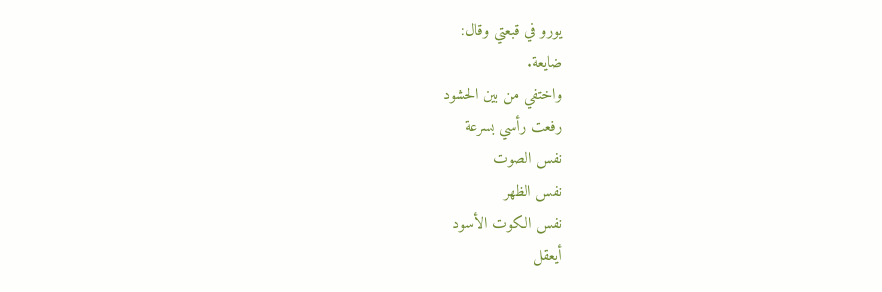يورو في قبعتي وقال:
ضايعة.
واختفي من بين الحشود
رفعت رأسي بسرعة
نفس الصوت
نفس الظهر
نفس الكوت الأسود
أيعقل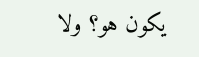يكون هو؟ ولا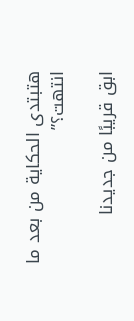هتبتدى الحكاية من بعد ما انتهت؟”

ابق قريبًا من جديدنا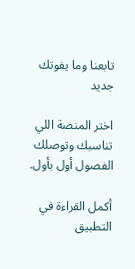تابعنا وما يفوتك جديد

اختر المنصة اللي تناسبك وتوصلك الفصول أول بأول.

أكمل القراءة في التطبيق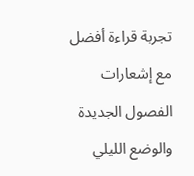تجربة قراءة أفضل مع إشعارات الفصول الجديدة والوضع الليلي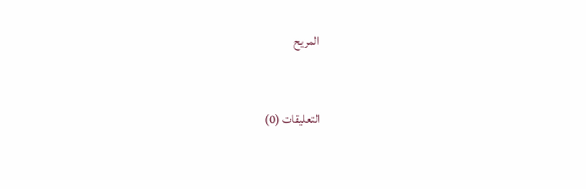المريح



التعليقات (0)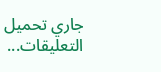جاري تحميل التعليقات...